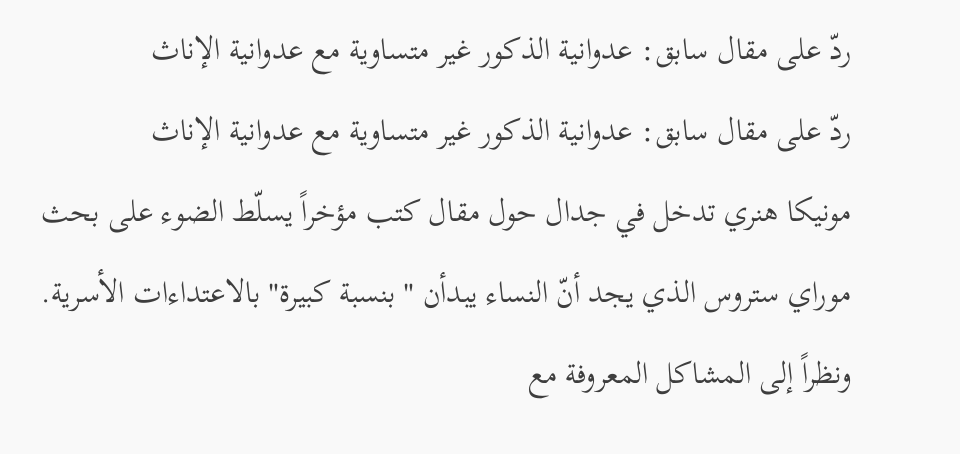ردّ على مقال سابق: عدوانية الذكور غير متساوية مع عدوانية الإناث
ردّ على مقال سابق: عدوانية الذكور غير متساوية مع عدوانية الإناث
مونيكا هنري تدخل في جدال حول مقال كتب مؤخراً يسلّط الضوء على بحث موراي ستروس الذي يجد أنّ النساء يبدأن " بنسبة كبيرة" بالاعتداءات الأسرية. ونظراً إلى المشاكل المعروفة مع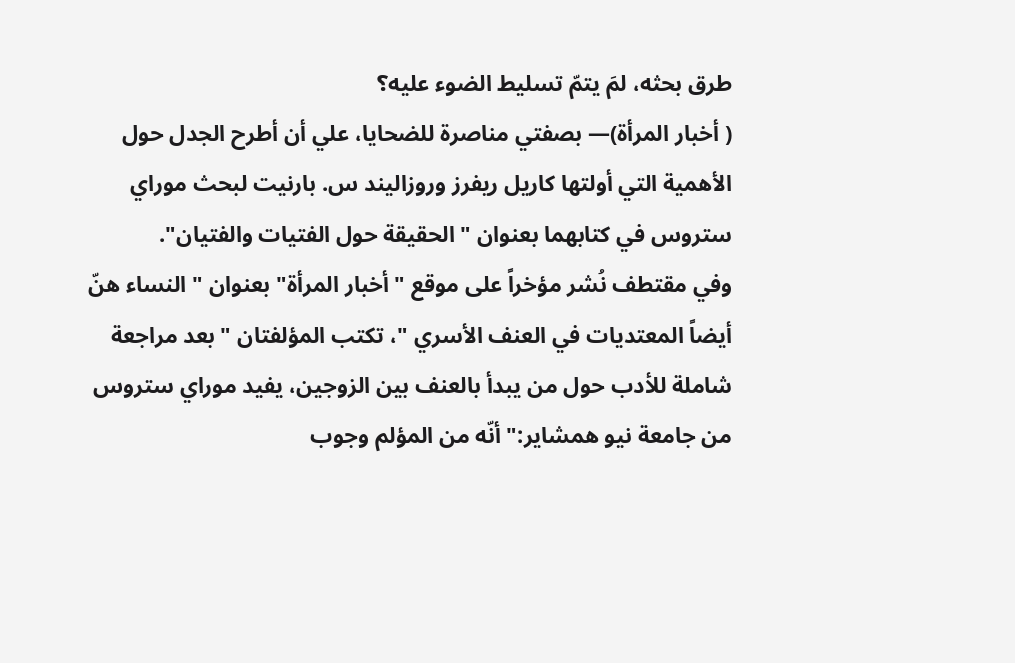طرق بحثه، لمَ يتمّ تسليط الضوء عليه؟
( أخبار المرأة)— بصفتي مناصرة للضحايا، علي أن أطرح الجدل حول الأهمية التي أولتها كاريل ريفرز وروزاليند س. بارنيت لبحث موراي ستروس في كتابهما بعنوان " الحقيقة حول الفتيات والفتيان".
وفي مقتطف نُشر مؤخراً على موقع " أخبار المرأة" بعنوان " النساء هنّ أيضاً المعتديات في العنف الأسري "، تكتب المؤلفتان " بعد مراجعة شاملة للأدب حول من يبدأ بالعنف بين الزوجين، يفيد موراي ستروس من جامعة نيو همشاير:" أنّه من المؤلم وجوب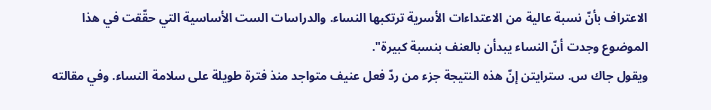الاعتراف بأنّ نسبة عالية من الاعتداءات الأسرية ترتكبها النساء. والدراسات الست الأساسية التي حقّقت في هذا الموضوع وجدت أنّ النساء يبدأن بالعنف بنسبة كبيرة".
ويقول جاك س. سترايتن إنّ هذه النتيجة جزء من ردّ فعل عنيف متواجد منذ فترة طويلة على سلامة النساء. وفي مقالته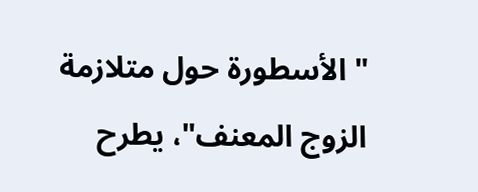" الأسطورة حول متلازمة الزوج المعنف"، يطرح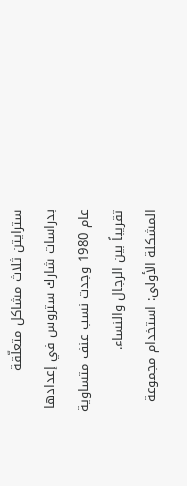سترايتن ثلاث مشاكل متعلّقة بدراسات شارك ستروس في إعدادها عام 1980 وجدت نسب عنف متساوية تقريباً بين الرجال والنساء.
المشكلة الأولى: استخدام مجموعة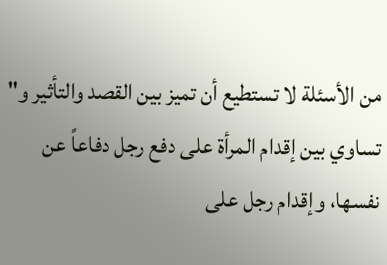من الأسئلة لا تستطيع أن تميز بين القصد والتأثير و" تساوي بين إقدام المرأة على دفع رجل دفاعاً عن نفسها، وإقدام رجل على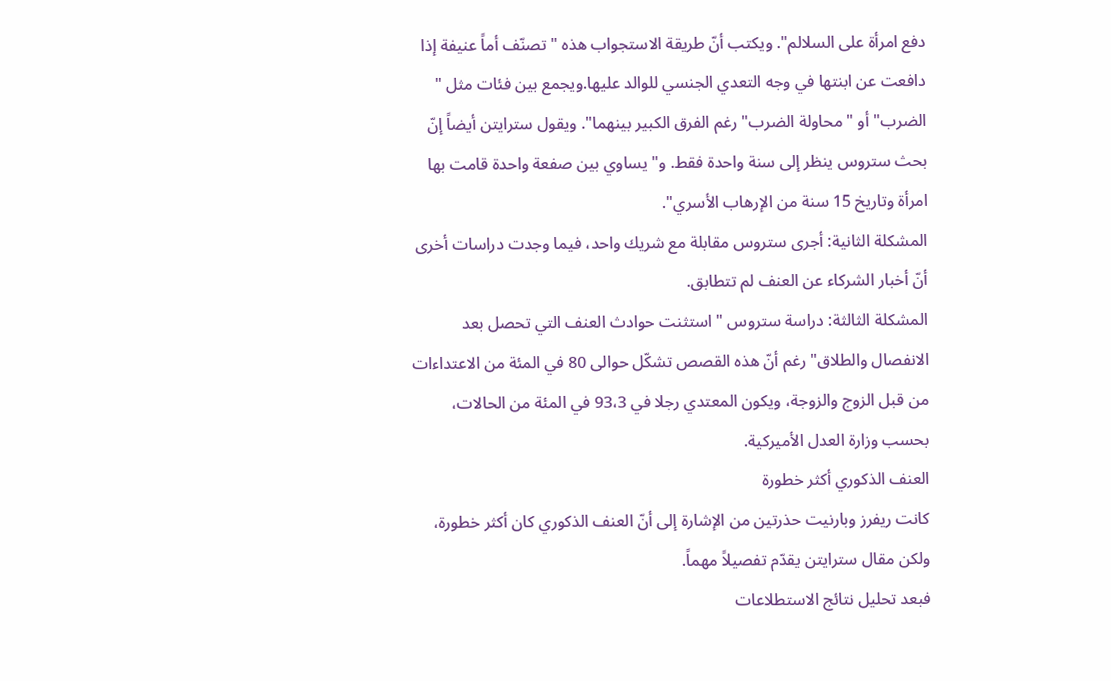دفع امرأة على السلالم". ويكتب أنّ طريقة الاستجواب هذه " تصنّف أماً عنيفة إذا دافعت عن ابنتها في وجه التعدي الجنسي للوالد عليها.ويجمع بين فئات مثل " الضرب" أو " محاولة الضرب" رغم الفرق الكبير بينهما". ويقول سترايتن أيضاً إنّ بحث ستروس ينظر إلى سنة واحدة فقط. و" يساوي بين صفعة واحدة قامت بها امرأة وتاريخ 15 سنة من الإرهاب الأسري".
المشكلة الثانية: أجرى ستروس مقابلة مع شريك واحد، فيما وجدت دراسات أخرى أنّ أخبار الشركاء عن العنف لم تتطابق.
المشكلة الثالثة: دراسة ستروس " استثنت حوادث العنف التي تحصل بعد الانفصال والطلاق" رغم أنّ هذه القصص تشكّل حوالى 80 في المئة من الاعتداءات من قبل الزوج والزوجة، ويكون المعتدي رجلا في 93،3 في المئة من الحالات، بحسب وزارة العدل الأميركية.
العنف الذكوري أكثر خطورة
كانت ريفرز وبارنيت حذرتين من الإشارة إلى أنّ العنف الذكوري كان أكثر خطورة، ولكن مقال سترايتن يقدّم تفصيلاً مهماً.
فبعد تحليل نتائج الاستطلاعات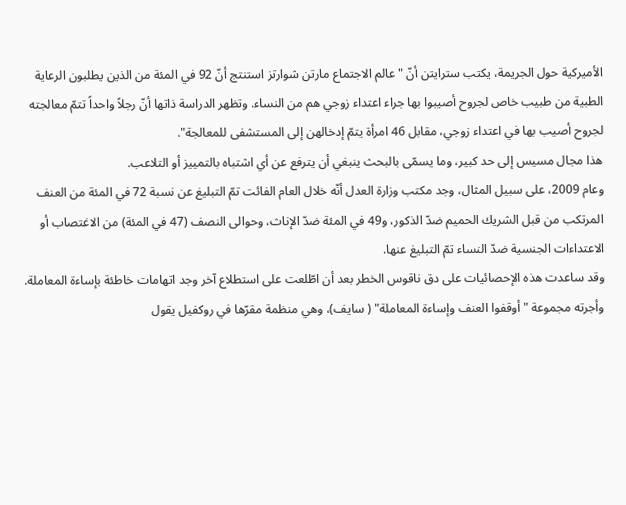الأميركية حول الجريمة، يكتب سترايتن أنّ " عالم الاجتماع مارتن شوارتز استنتج أنّ 92 في المئة من الذين يطلبون الرعاية الطبية من طبيب خاص لجروح أصيبوا بها جراء اعتداء زوجي هم من النساء. وتظهر الدراسة ذاتها أنّ رجلاً واحداً تتمّ معالجته لجروح أصيب بها في اعتداء زوجي، مقابل 46 امرأة يتمّ إدخالهن إلى المستشفى للمعالجة".
هذا مجال مسيس إلى حد كبير، وما يسمّى بالبحث ينبغي أن يترفع عن أي اشتباه بالتمييز أو التلاعب.
وعام 2009، على سبيل المثال، وجد مكتب وزارة العدل أنّه خلال العام الفائت تمّ التبليغ عن نسبة 72 في المئة من العنف المرتكب من قبل الشريك الحميم ضدّ الذكور، و49 في المئة ضدّ الإناث، وحوالى النصف (47 في المئة) من الاغتصاب أو الاعتداءات الجنسية ضدّ النساء تمّ التبليغ عنها.
وقد ساعدت هذه الإحصائيات على دق ناقوس الخطر بعد أن اطّلعت على استطلاع آخر وجد اتهامات خاطئة بإساءة المعاملة. وأجرته مجموعة " أوقفوا العنف وإساءة المعاملة" ( سايف)، وهي منظمة مقرّها في روكفيل يقول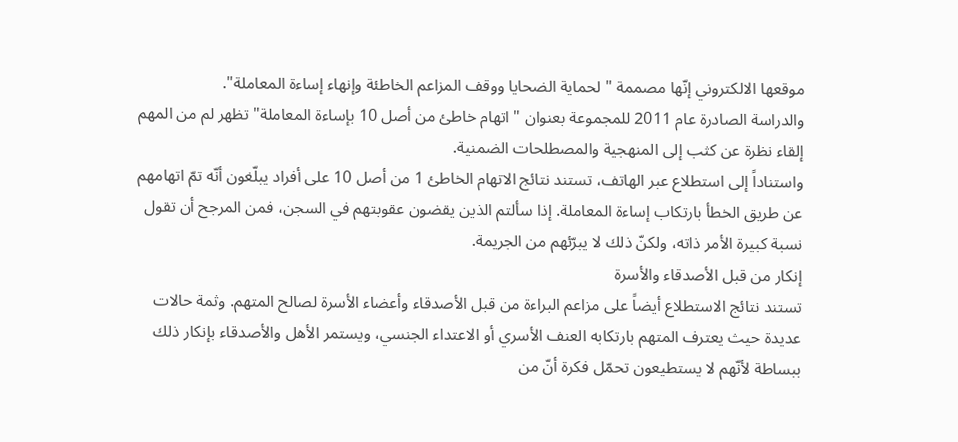موقعها الالكتروني إنّها مصممة " لحماية الضحايا ووقف المزاعم الخاطئة وإنهاء إساءة المعاملة".
والدراسة الصادرة عام 2011 للمجموعة بعنوان " اتهام خاطئ من أصل 10 بإساءة المعاملة" تظهر لم من المهم إلقاء نظرة عن كثب إلى المنهجية والمصطلحات الضمنية.
واستناداً إلى استطلاع عبر الهاتف، تستند نتائج الاتهام الخاطئ 1 من أصل 10 على أفراد يبلّغون أنّه تمّ اتهامهم عن طريق الخطأ بارتكاب إساءة المعاملة. إذا سألتم الذين يقضون عقوبتهم في السجن، فمن المرجح أن تقول نسبة كبيرة الأمر ذاته، ولكنّ ذلك لا يبرّئهم من الجريمة.
إنكار من قبل الأصدقاء والأسرة
تستند نتائج الاستطلاع أيضاً على مزاعم البراءة من قبل الأصدقاء وأعضاء الأسرة لصالح المتهم. وثمة حالات عديدة حيث يعترف المتهم بارتكابه العنف الأسري أو الاعتداء الجنسي، ويستمر الأهل والأصدقاء بإنكار ذلك ببساطة لأنّهم لا يستطيعون تحمّل فكرة أنّ من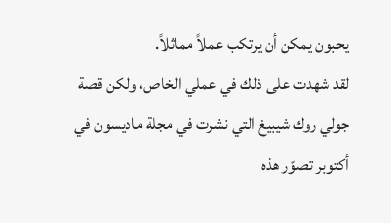يحبون يمكن أن يرتكب عملاً مماثلاً.
لقد شهدت على ذلك في عملي الخاص، ولكن قصة جولي روك شيبيغ التي نشرت في مجلة ماديسون في أكتوبر تصوّر هذه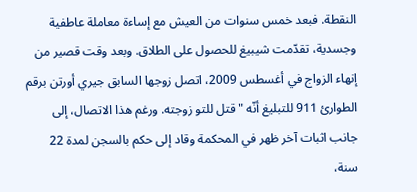النقطة. فبعد خمس سنوات من العيش مع إساءة معاملة عاطفية وجسدية، تقدّمت شيبيغ للحصول على الطلاق. وبعد وقت قصير من إنهاء الزواج في أغسطس 2009، اتصل زوجها السابق جيري أورتن برقم الطوارئ 911 للتبليغ أنّه " قتل للتو زوجته. ورغم هذا الاتصال، إلى جانب اثبات آخر ظهر في المحكمة وقاد إلى حكم بالسجن لمدة 22 سنة،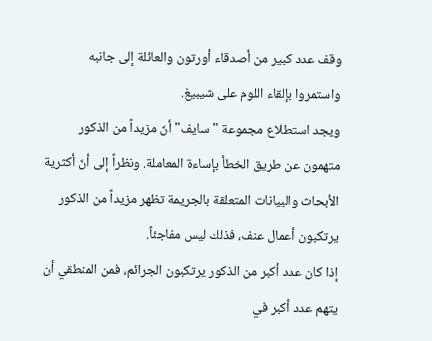وقف عدد كبير من أصدقاء أورتون والعائلة إلى جانبه واستمروا بإلقاء اللوم على شيبيغ.
ويجد استطلاع مجموعة " سايف" أنّ مزيداً من الذكور متهمون عن طريق الخطأ بإساءة المعاملة. ونظراً إلى أنّ أكثرية الأبحاث والبيانات المتعلقة بالجريمة تظهر مزيداً من الذكور يرتكبون أعمال عنف، فذلك ليس مفاجئاً.
إذا كان عدد أكبر من الذكور يرتكبون الجرائم، فمن المنطقي أن يتهم عدد أكبر في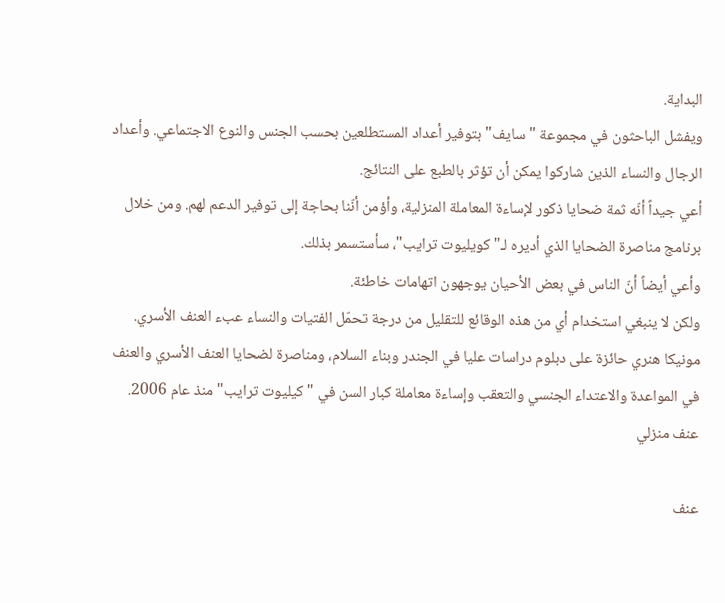البداية.
ويفشل الباحثون في مجموعة " سايف" بتوفير أعداد المستطلعين بحسب الجنس والنوع الاجتماعي. وأعداد الرجال والنساء الذين شاركوا يمكن أن تؤثر بالطبع على النتائج.
أعي جيداً أنّه ثمة ضحايا ذكور لإساءة المعاملة المنزلية، وأؤمن أنّنا بحاجة إلى توفير الدعم لهم. ومن خلال برنامج مناصرة الضحايا الذي أديره لـ" كويليوت ترايب"، سأستسمر بذلك.
وأعي أيضاً أنّ الناس في بعض الأحيان يوجهون اتهامات خاطئة.
ولكن لا ينبغي استخدام أي من هذه الوقائع للتقليل من درجة تحمّل الفتيات والنساء عبء العنف الأسري.
مونيكا هنري حائزة على دبلوم دراسات عليا في الجندر وبناء السلام، ومناصرة لضحايا العنف الأسري والعنف في المواعدة والاعتداء الجنسي والتعقب وإساءة معاملة كبار السن في " كيليوت ترايب" منذ عام 2006.
عنف منزلي

عنف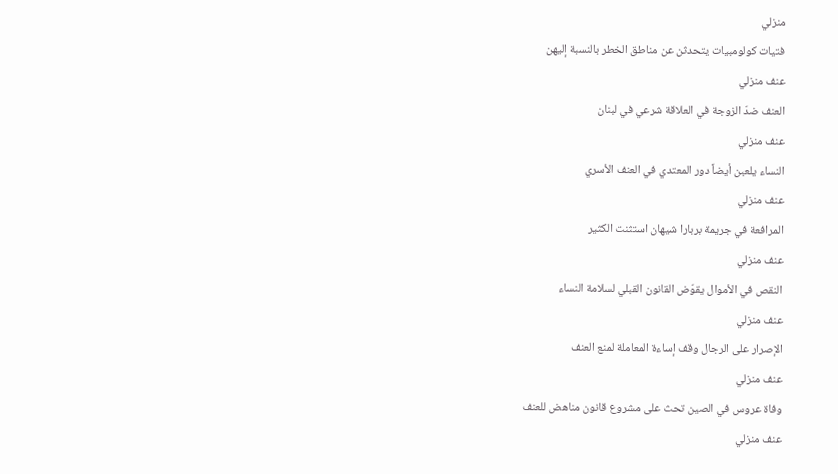منزلي
فتيات كولومبيات يتحدثن عن مناطق الخطر بالنسبة إليهن
عنف منزلي
العنف ضدّ الزوجة في العلاقة شرعي في لبنان
عنف منزلي
النساء يلعبن أيضاً دور المعتدي في العنف الأسري
عنف منزلي
المرافعة في جريمة بربارا شيهان استثنت الكثير
عنف منزلي
النقص في الأموال يقوّض القانون القبلي لسلامة النساء
عنف منزلي
الإصرار على الرجال وقف إساءة المعاملة لمنع العنف
عنف منزلي
وفاة عروس في الصين تحث على مشروع قانون مناهض للعنف
عنف منزلي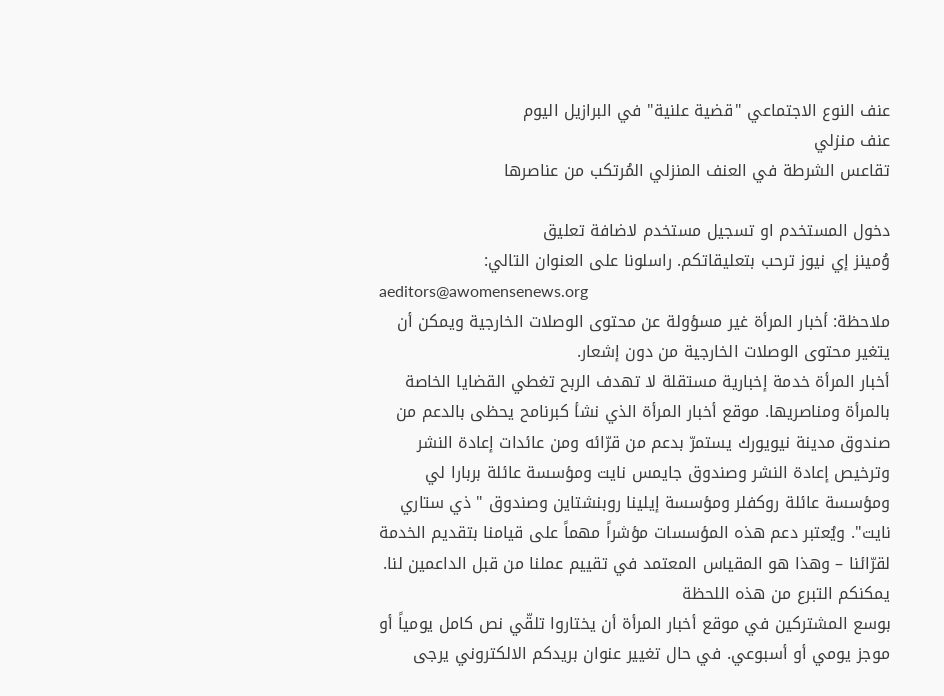عنف النوع الاجتماعي "قضية علنية" في البرازيل اليوم
عنف منزلي
تقاعس الشرطة في العنف المنزلي المُرتكب من عناصرها

دخول المستخدم او تسجيل مستخدم لاضافة تعليق
وُمينز إي نيوز ترحب بتعليقاتكم. راسلونا على العنوان التالي:
aeditors@awomensenews.org
ملاحظة: أخبار المرأة غير مسؤولة عن محتوى الوصلات الخارجية ويمكن أن يتغير محتوى الوصلات الخارجية من دون إشعار.
أخبار المرأة خدمة إخبارية مستقلة لا تهدف الربح تغطي القضايا الخاصة بالمرأة ومناصريها. موقع أخبار المرأة الذي نشأ كبرنامح يحظى بالدعم من صندوق مدينة نيويورك يستمرّ بدعم من قرّائه ومن عائدات إعادة النشر وترخيص إعادة النشر وصندوق جايمس نايت ومؤسسة عائلة بربارا لي ومؤسسة عائلة روكفلر ومؤسسة إيلينا روبنشتاين وصندوق " ذي ستاري نايت". ويُعتبر دعم هذه المؤسسات مؤشراً مهماً على قيامنا بتقديم الخدمة لقرّائنا – وهذا هو المقياس المعتمد في تقييم عملنا من قبل الداعمين لنا.
يمكنكم التبرع من هذه اللحظة
بوسع المشتركين في موقع أخبار المرأة أن يختاروا تلقّي نص كامل يومياً أو موجز يومي أو أسبوعي. في حال تغيير عنوان بريدكم الالكتروني يرجى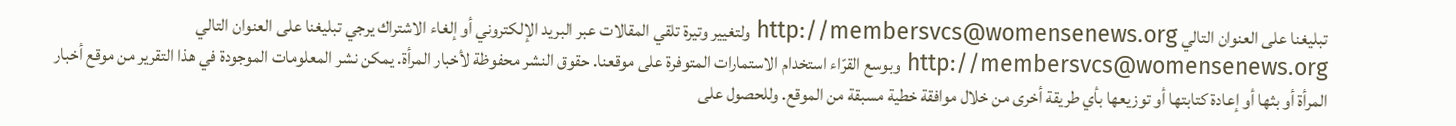تبليغنا على العنوان التالي http://membersvcs@womensenews.org ولتغيير وتيرة تلقي المقالات عبر البريد الإلكتروني أو إلغاء الاشتراك يرجي تبليغنا على العنوان التالي http://membersvcs@womensenews.org وبوسع القرّاء استخدام الاستمارات المتوفرة على موقعنا. حقوق النشر محفوظة لأخبار المرأة. يمكن نشر المعلومات الموجودة في هذا التقرير من موقع أخبار المرأة أو بثها أو إعادة كتابتها أو توزيعها بأي طريقة أخرى من خلال موافقة خطية مسبقة من الموقع. وللحصول على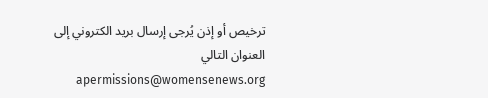ترخيص أو إذن يُرجى إرسال بريد الكتروني إلى العنوان التالي apermissions@womensenews.org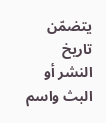يتضمّن تاريخ النشر أو البث واسم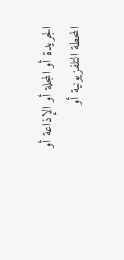الجريدة أو المجلة أو الإذاعة أو المحطة التلفزيونية أو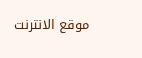موقع الانترنت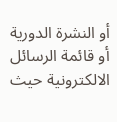أو النشرة الدورية أو قائمة الرسائل الالكترونية حيث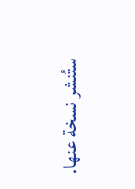ستُنشر نسخة عنها.